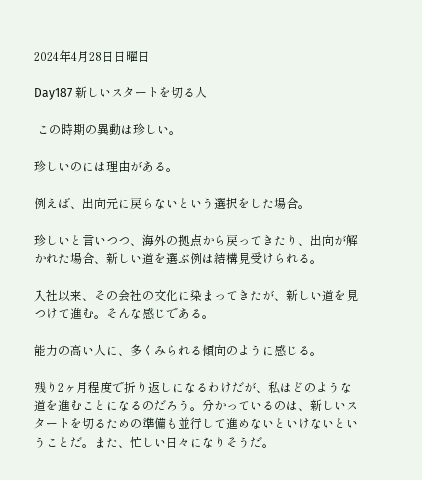2024年4月28日日曜日

Day187 新しいスタートを切る人

 この時期の異動は珍しい。

珍しいのには理由がある。

例えば、出向元に戻らないという選択をした場合。

珍しいと言いつつ、海外の拠点から戻ってきたり、出向が解かれた場合、新しい道を選ぶ例は結構見受けられる。

入社以来、その会社の文化に染まってきたが、新しい道を見つけて進む。そんな感じである。

能力の高い人に、多くみられる傾向のように感じる。

残り2ヶ月程度で折り返しになるわけだが、私はどのような道を進むことになるのだろう。分かっているのは、新しいスタートを切るための準備も並行して進めないといけないということだ。また、忙しい日々になりそうだ。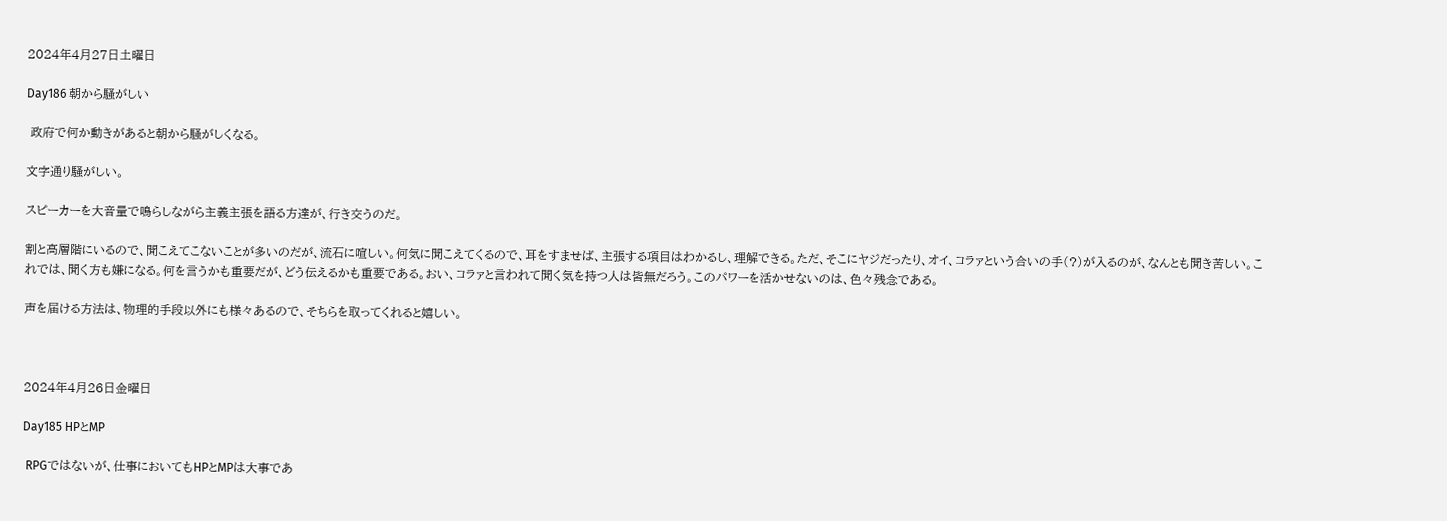2024年4月27日土曜日

Day186 朝から騒がしい

 政府で何か動きがあると朝から騒がしくなる。

文字通り騒がしい。

スピーカーを大音量で鳴らしながら主義主張を語る方達が、行き交うのだ。

割と高層階にいるので、聞こえてこないことが多いのだが、流石に喧しい。何気に聞こえてくるので、耳をすませば、主張する項目はわかるし、理解できる。ただ、そこにヤジだったり、オイ、コラァという合いの手(?)が入るのが、なんとも聞き苦しい。これでは、聞く方も嫌になる。何を言うかも重要だが、どう伝えるかも重要である。おい、コラァと言われて聞く気を持つ人は皆無だろう。このパワーを活かせないのは、色々残念である。

声を届ける方法は、物理的手段以外にも様々あるので、そちらを取ってくれると嬉しい。



2024年4月26日金曜日

Day185 HPとMP

 RPGではないが、仕事においてもHPとMPは大事であ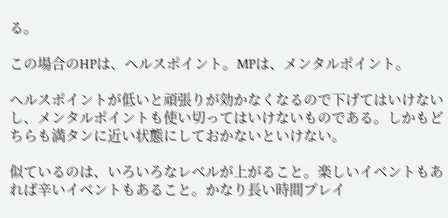る。

この場合のHPは、ヘルスポイント。MPは、メンタルポイント。

ヘルスポイントが低いと頑張りが効かなくなるので下げてはいけないし、メンタルポイントも使い切ってはいけないものである。しかもどちらも満タンに近い状態にしておかないといけない。

似ているのは、いろいろなレベルが上がること。楽しいイベントもあれば辛いイベントもあること。かなり長い時間プレイ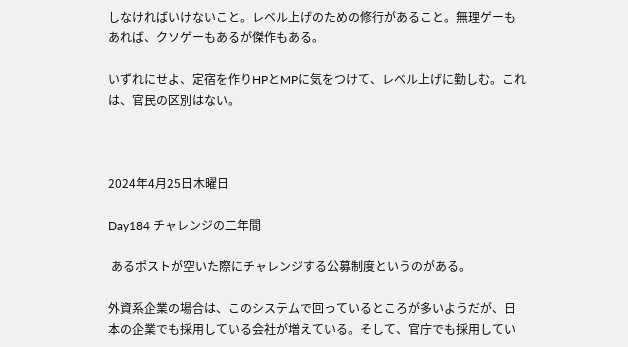しなければいけないこと。レベル上げのための修行があること。無理ゲーもあれば、クソゲーもあるが傑作もある。

いずれにせよ、定宿を作りHPとMPに気をつけて、レベル上げに勤しむ。これは、官民の区別はない。



2024年4月25日木曜日

Day184 チャレンジの二年間

 あるポストが空いた際にチャレンジする公募制度というのがある。

外資系企業の場合は、このシステムで回っているところが多いようだが、日本の企業でも採用している会社が増えている。そして、官庁でも採用してい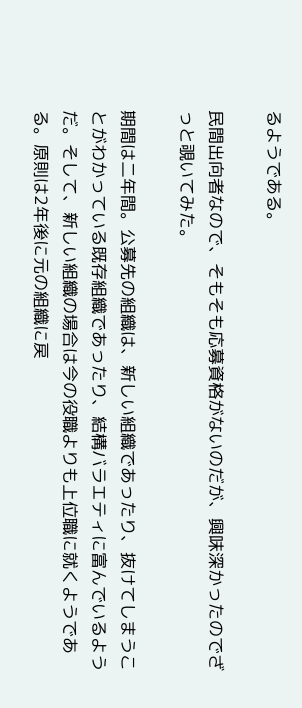るようである。

民間出向者なので、そもそも応募資格がないのだが、興味深かったのでざっと覗いてみた。

期間は二年間。公募先の組織は、新しい組織であったり、抜けてしまうことがわかっている既存組織であったり、結構バラエティに富んでいるようだ。そして、新しい組織の場合は今の役職よりも上位職に就くようである。原則は2年後に元の組織に戻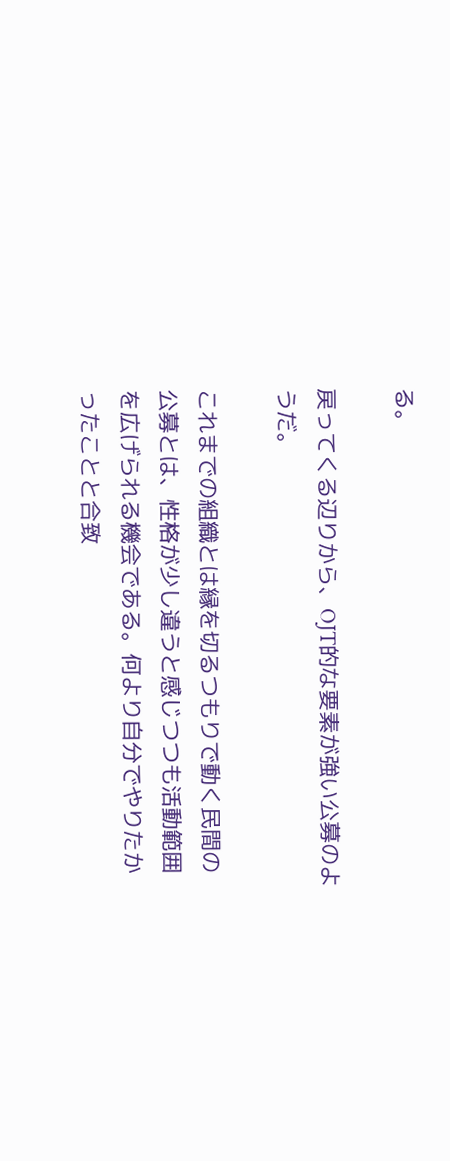る。

戻ってくる辺りから、OJT的な要素が強い公募のようだ。

これまでの組織とは縁を切るつもりで動く民間の公募とは、性格が少し違うと感じつつも活動範囲を広げられる機会である。何より自分でやりたかったことと合致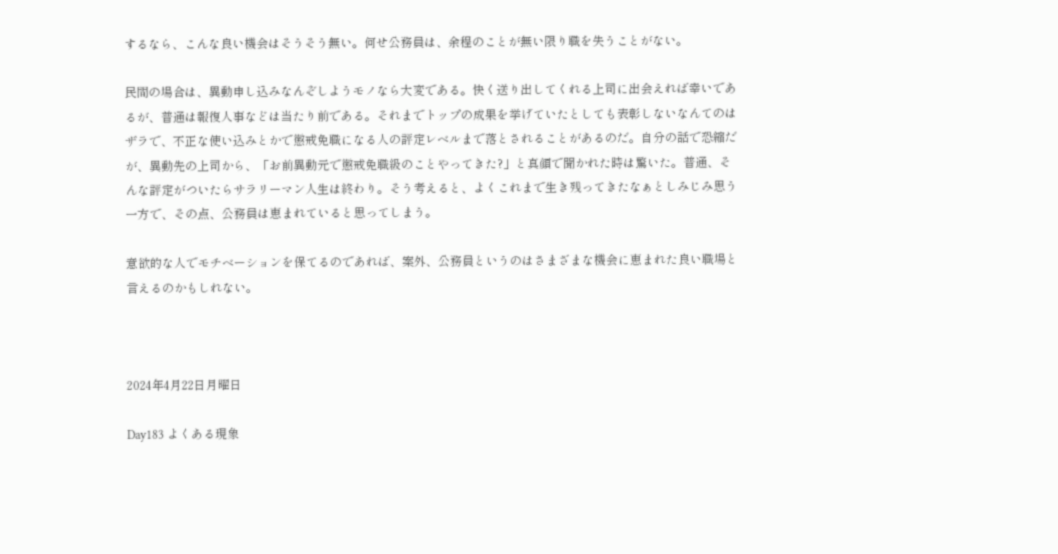するなら、こんな良い機会はそうそう無い。何せ公務員は、余程のことが無い限り職を失うことがない。

民間の場合は、異動申し込みなんぞしようモノなら大変である。快く送り出してくれる上司に出会えれば幸いであるが、普通は報復人事などは当たり前である。それまでトップの成果を挙げていたとしても表彰しないなんてのはザラで、不正な使い込みとかで懲戒免職になる人の評定レベルまで落とされることがあるのだ。自分の話で恐縮だが、異動先の上司から、「お前異動元で懲戒免職級のことやってきた?」と真顔で聞かれた時は驚いた。普通、そんな評定がついたらサラリーマン人生は終わり。そう考えると、よくこれまで生き残ってきたなぁとしみじみ思う一方で、その点、公務員は恵まれていると思ってしまう。

意欲的な人でモチベーションを保てるのであれば、案外、公務員というのはさまざまな機会に恵まれた良い職場と言えるのかもしれない。



2024年4月22日月曜日

Day183 よくある現象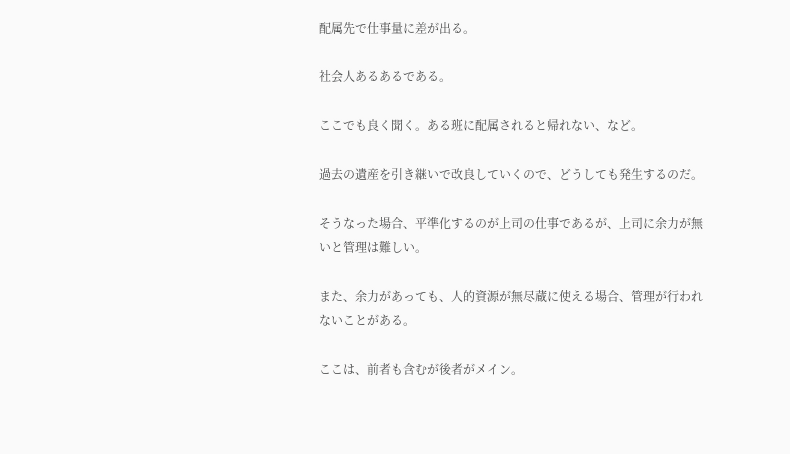配属先で仕事量に差が出る。

社会人あるあるである。

ここでも良く聞く。ある班に配属されると帰れない、など。

過去の遺産を引き継いで改良していくので、どうしても発生するのだ。

そうなった場合、平準化するのが上司の仕事であるが、上司に余力が無いと管理は難しい。

また、余力があっても、人的資源が無尽蔵に使える場合、管理が行われないことがある。

ここは、前者も含むが後者がメイン。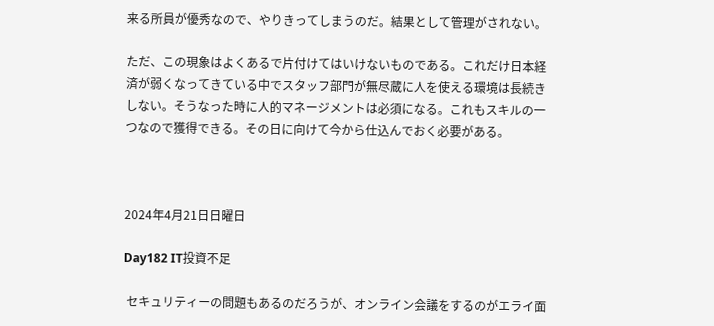来る所員が優秀なので、やりきってしまうのだ。結果として管理がされない。

ただ、この現象はよくあるで片付けてはいけないものである。これだけ日本経済が弱くなってきている中でスタッフ部門が無尽蔵に人を使える環境は長続きしない。そうなった時に人的マネージメントは必須になる。これもスキルの一つなので獲得できる。その日に向けて今から仕込んでおく必要がある。



2024年4月21日日曜日

Day182 IT投資不足

 セキュリティーの問題もあるのだろうが、オンライン会議をするのがエライ面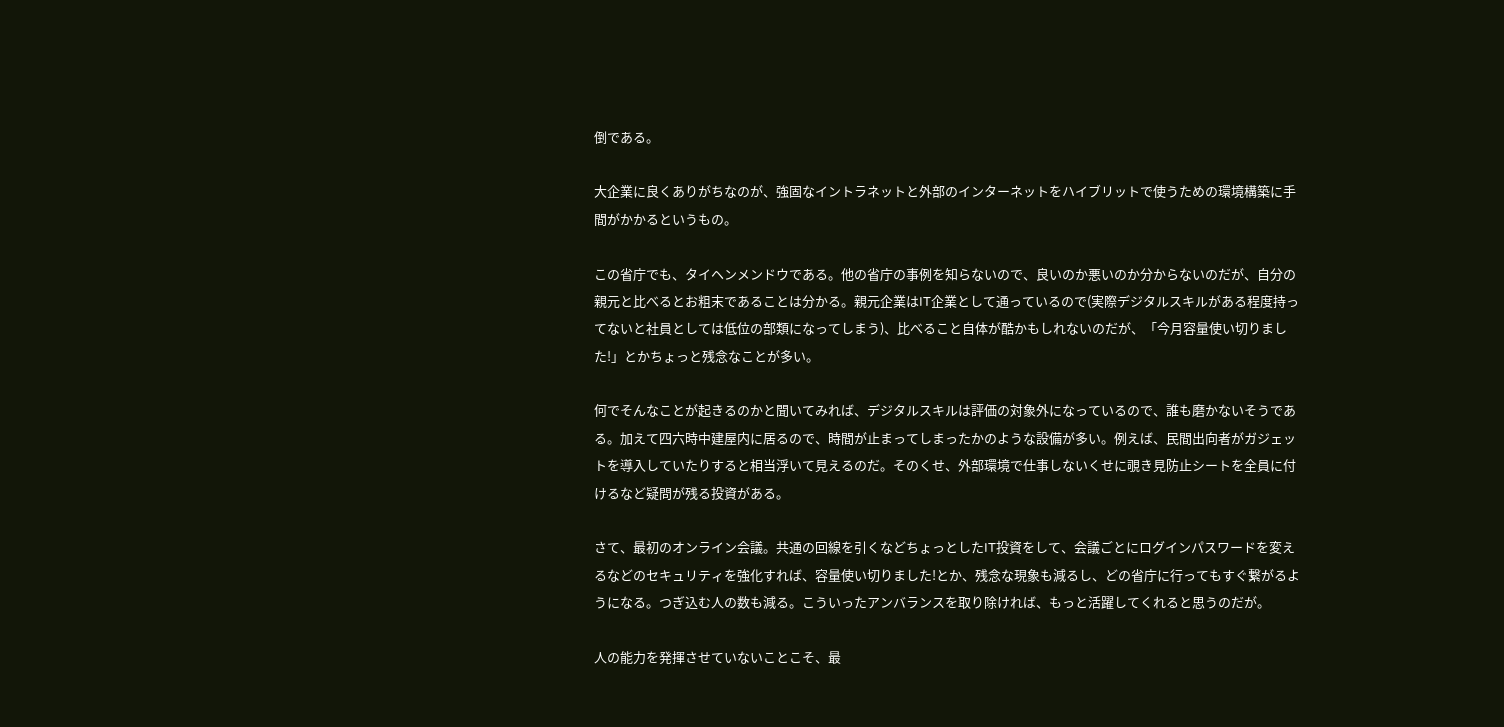倒である。

大企業に良くありがちなのが、強固なイントラネットと外部のインターネットをハイブリットで使うための環境構築に手間がかかるというもの。

この省庁でも、タイヘンメンドウである。他の省庁の事例を知らないので、良いのか悪いのか分からないのだが、自分の親元と比べるとお粗末であることは分かる。親元企業はIT企業として通っているので(実際デジタルスキルがある程度持ってないと社員としては低位の部類になってしまう)、比べること自体が酷かもしれないのだが、「今月容量使い切りました!」とかちょっと残念なことが多い。

何でそんなことが起きるのかと聞いてみれば、デジタルスキルは評価の対象外になっているので、誰も磨かないそうである。加えて四六時中建屋内に居るので、時間が止まってしまったかのような設備が多い。例えば、民間出向者がガジェットを導入していたりすると相当浮いて見えるのだ。そのくせ、外部環境で仕事しないくせに覗き見防止シートを全員に付けるなど疑問が残る投資がある。

さて、最初のオンライン会議。共通の回線を引くなどちょっとしたIT投資をして、会議ごとにログインパスワードを変えるなどのセキュリティを強化すれば、容量使い切りました!とか、残念な現象も減るし、どの省庁に行ってもすぐ繋がるようになる。つぎ込む人の数も減る。こういったアンバランスを取り除ければ、もっと活躍してくれると思うのだが。

人の能力を発揮させていないことこそ、最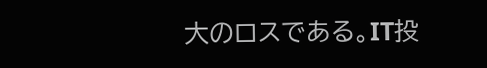大のロスである。IT投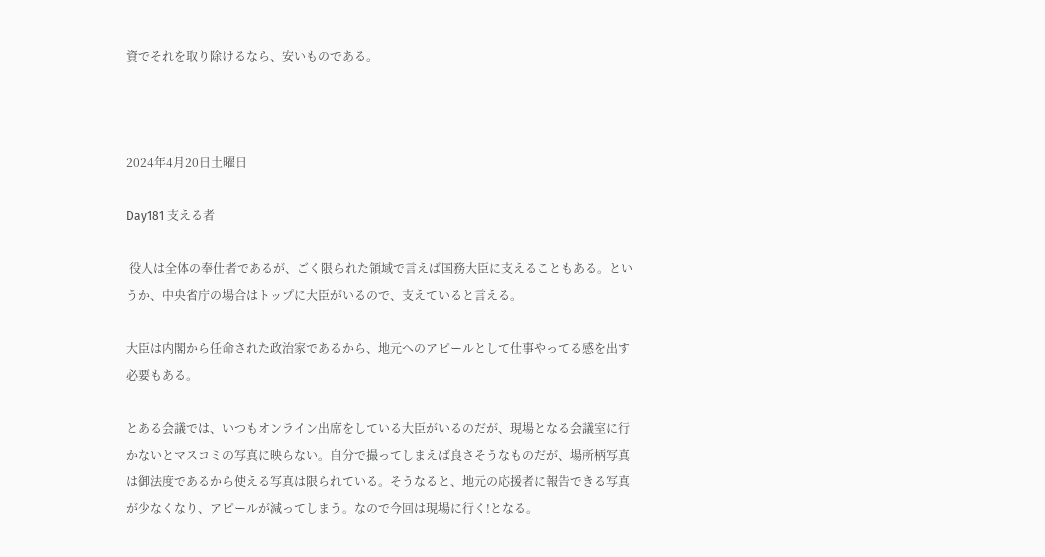資でそれを取り除けるなら、安いものである。



2024年4月20日土曜日

Day181 支える者

 役人は全体の奉仕者であるが、ごく限られた領域で言えば国務大臣に支えることもある。というか、中央省庁の場合はトップに大臣がいるので、支えていると言える。

大臣は内閣から任命された政治家であるから、地元へのアピールとして仕事やってる感を出す必要もある。

とある会議では、いつもオンライン出席をしている大臣がいるのだが、現場となる会議室に行かないとマスコミの写真に映らない。自分で撮ってしまえば良さそうなものだが、場所柄写真は御法度であるから使える写真は限られている。そうなると、地元の応援者に報告できる写真が少なくなり、アピールが減ってしまう。なので今回は現場に行く!となる。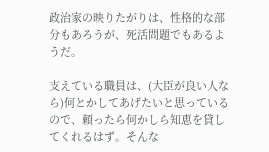政治家の映りたがりは、性格的な部分もあろうが、死活問題でもあるようだ。

支えている職員は、(大臣が良い人なら)何とかしてあげたいと思っているので、頼ったら何かしら知恵を貸してくれるはず。そんな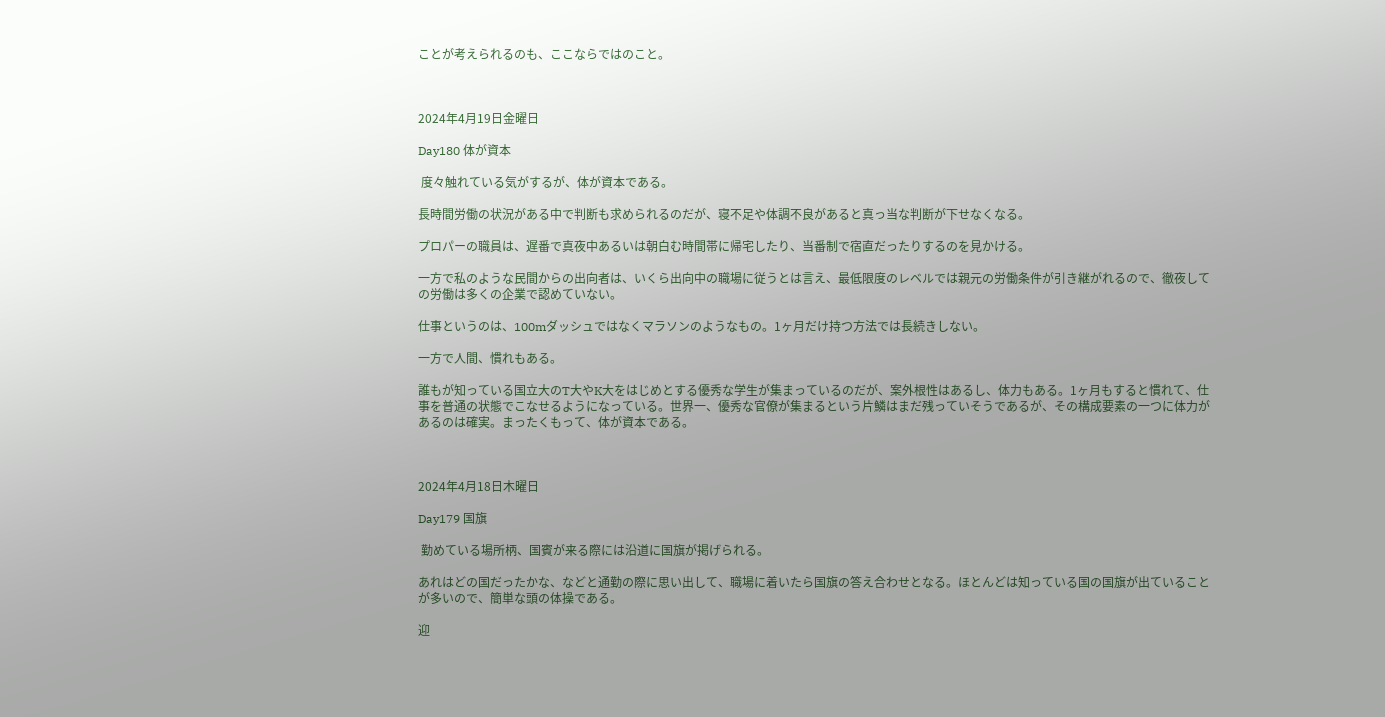ことが考えられるのも、ここならではのこと。



2024年4月19日金曜日

Day180 体が資本

 度々触れている気がするが、体が資本である。

長時間労働の状況がある中で判断も求められるのだが、寝不足や体調不良があると真っ当な判断が下せなくなる。

プロパーの職員は、遅番で真夜中あるいは朝白む時間帯に帰宅したり、当番制で宿直だったりするのを見かける。

一方で私のような民間からの出向者は、いくら出向中の職場に従うとは言え、最低限度のレベルでは親元の労働条件が引き継がれるので、徹夜しての労働は多くの企業で認めていない。

仕事というのは、100mダッシュではなくマラソンのようなもの。1ヶ月だけ持つ方法では長続きしない。

一方で人間、慣れもある。

誰もが知っている国立大のT大やK大をはじめとする優秀な学生が集まっているのだが、案外根性はあるし、体力もある。1ヶ月もすると慣れて、仕事を普通の状態でこなせるようになっている。世界一、優秀な官僚が集まるという片鱗はまだ残っていそうであるが、その構成要素の一つに体力があるのは確実。まったくもって、体が資本である。



2024年4月18日木曜日

Day179 国旗

 勤めている場所柄、国賓が来る際には沿道に国旗が掲げられる。

あれはどの国だったかな、などと通勤の際に思い出して、職場に着いたら国旗の答え合わせとなる。ほとんどは知っている国の国旗が出ていることが多いので、簡単な頭の体操である。

迎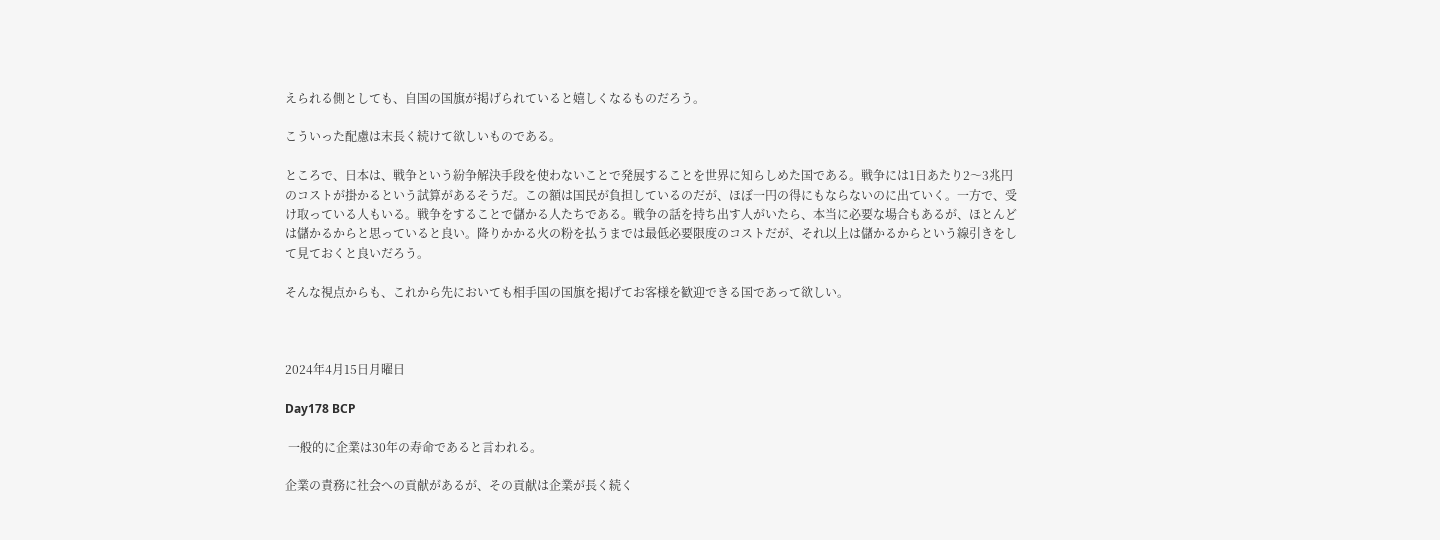えられる側としても、自国の国旗が掲げられていると嬉しくなるものだろう。

こういった配慮は末長く続けて欲しいものである。

ところで、日本は、戦争という紛争解決手段を使わないことで発展することを世界に知らしめた国である。戦争には1日あたり2〜3兆円のコストが掛かるという試算があるそうだ。この額は国民が負担しているのだが、ほぼ一円の得にもならないのに出ていく。一方で、受け取っている人もいる。戦争をすることで儲かる人たちである。戦争の話を持ち出す人がいたら、本当に必要な場合もあるが、ほとんどは儲かるからと思っていると良い。降りかかる火の粉を払うまでは最低必要限度のコストだが、それ以上は儲かるからという線引きをして見ておくと良いだろう。

そんな視点からも、これから先においても相手国の国旗を掲げてお客様を歓迎できる国であって欲しい。



2024年4月15日月曜日

Day178 BCP

 一般的に企業は30年の寿命であると言われる。

企業の責務に社会への貢献があるが、その貢献は企業が長く続く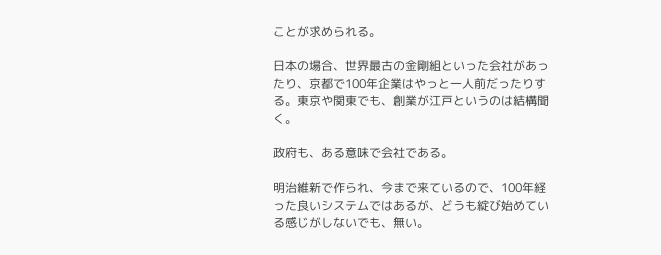ことが求められる。

日本の場合、世界最古の金剛組といった会社があったり、京都で100年企業はやっと一人前だったりする。東京や関東でも、創業が江戸というのは結構聞く。

政府も、ある意味で会社である。

明治維新で作られ、今まで来ているので、100年経った良いシステムではあるが、どうも綻び始めている感じがしないでも、無い。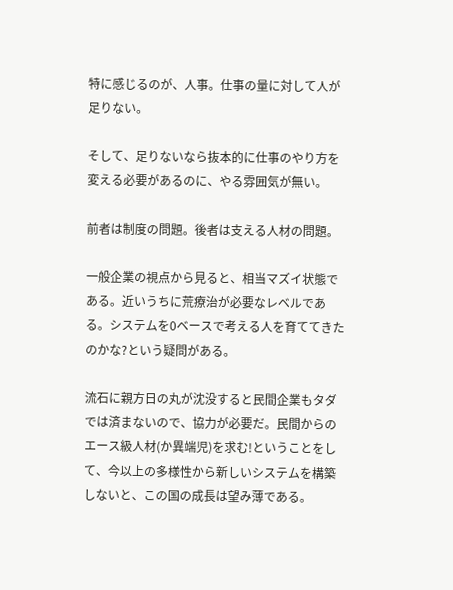特に感じるのが、人事。仕事の量に対して人が足りない。

そして、足りないなら抜本的に仕事のやり方を変える必要があるのに、やる雰囲気が無い。

前者は制度の問題。後者は支える人材の問題。

一般企業の視点から見ると、相当マズイ状態である。近いうちに荒療治が必要なレベルである。システムを0ベースで考える人を育ててきたのかな?という疑問がある。

流石に親方日の丸が沈没すると民間企業もタダでは済まないので、協力が必要だ。民間からのエース級人材(か異端児)を求む!ということをして、今以上の多様性から新しいシステムを構築しないと、この国の成長は望み薄である。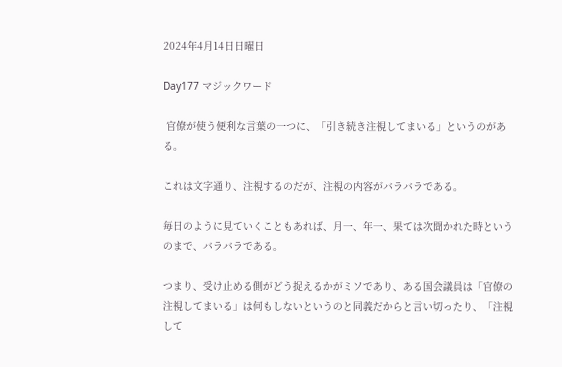2024年4月14日日曜日

Day177 マジックワード

 官僚が使う便利な言葉の一つに、「引き続き注視してまいる」というのがある。

これは文字通り、注視するのだが、注視の内容がバラバラである。

毎日のように見ていくこともあれば、月一、年一、果ては次聞かれた時というのまで、バラバラである。

つまり、受け止める側がどう捉えるかがミソであり、ある国会議員は「官僚の注視してまいる」は何もしないというのと同義だからと言い切ったり、「注視して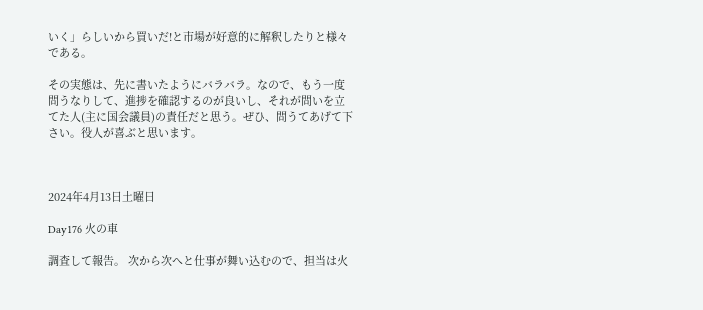いく」らしいから買いだ!と市場が好意的に解釈したりと様々である。

その実態は、先に書いたようにバラバラ。なので、もう一度問うなりして、進捗を確認するのが良いし、それが問いを立てた人(主に国会議員)の責任だと思う。ぜひ、問うてあげて下さい。役人が喜ぶと思います。



2024年4月13日土曜日

Day176 火の車

調査して報告。 次から次へと仕事が舞い込むので、担当は火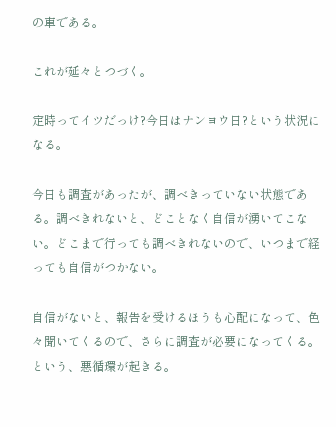の車である。

これが延々とつづく。

定時ってイツだっけ?今日はナンヨウ日?という状況になる。

今日も調査があったが、調べきっていない状態である。調べきれないと、どことなく自信が湧いてこない。どこまで行っても調べきれないので、いつまで経っても自信がつかない。

自信がないと、報告を受けるほうも心配になって、色々聞いてくるので、さらに調査が必要になってくる。という、悪循環が起きる。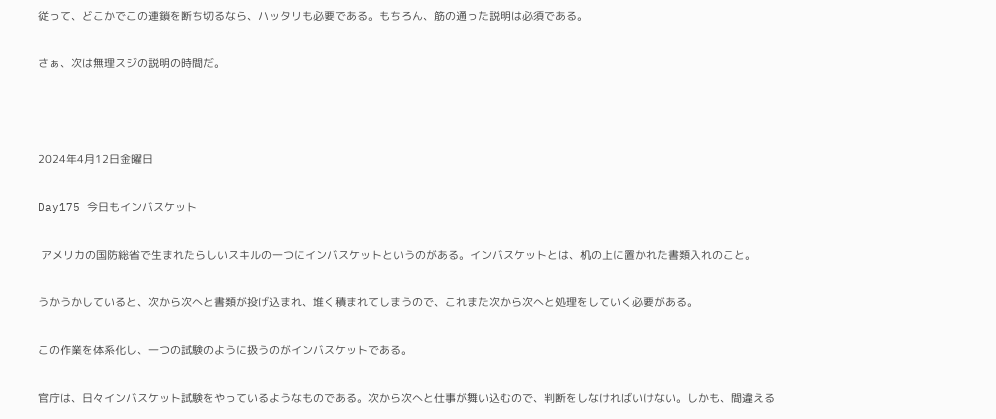従って、どこかでこの連鎖を断ち切るなら、ハッタリも必要である。もちろん、筋の通った説明は必須である。

さぁ、次は無理スジの説明の時間だ。



2024年4月12日金曜日

Day175 今日もインバスケット

 アメリカの国防総省で生まれたらしいスキルの一つにインバスケットというのがある。インバスケットとは、机の上に置かれた書類入れのこと。

うかうかしていると、次から次へと書類が投げ込まれ、堆く積まれてしまうので、これまた次から次へと処理をしていく必要がある。

この作業を体系化し、一つの試験のように扱うのがインバスケットである。

官庁は、日々インバスケット試験をやっているようなものである。次から次へと仕事が舞い込むので、判断をしなければいけない。しかも、間違える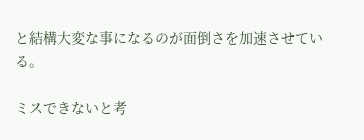と結構大変な事になるのが面倒さを加速させている。

ミスできないと考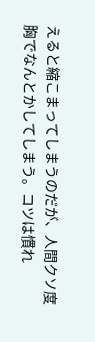えると縮こまってしまうのだが、人間クソ度胸でなんとかしてしまう。コツは慣れ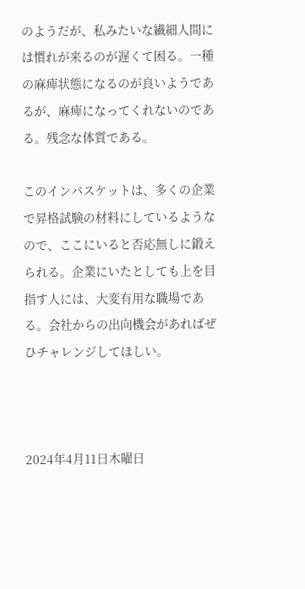のようだが、私みたいな繊細人間には慣れが来るのが遅くて困る。一種の麻痺状態になるのが良いようであるが、麻痺になってくれないのである。残念な体質である。

このインバスケットは、多くの企業で昇格試験の材料にしているようなので、ここにいると否応無しに鍛えられる。企業にいたとしても上を目指す人には、大変有用な職場である。会社からの出向機会があればぜひチャレンジしてほしい。



2024年4月11日木曜日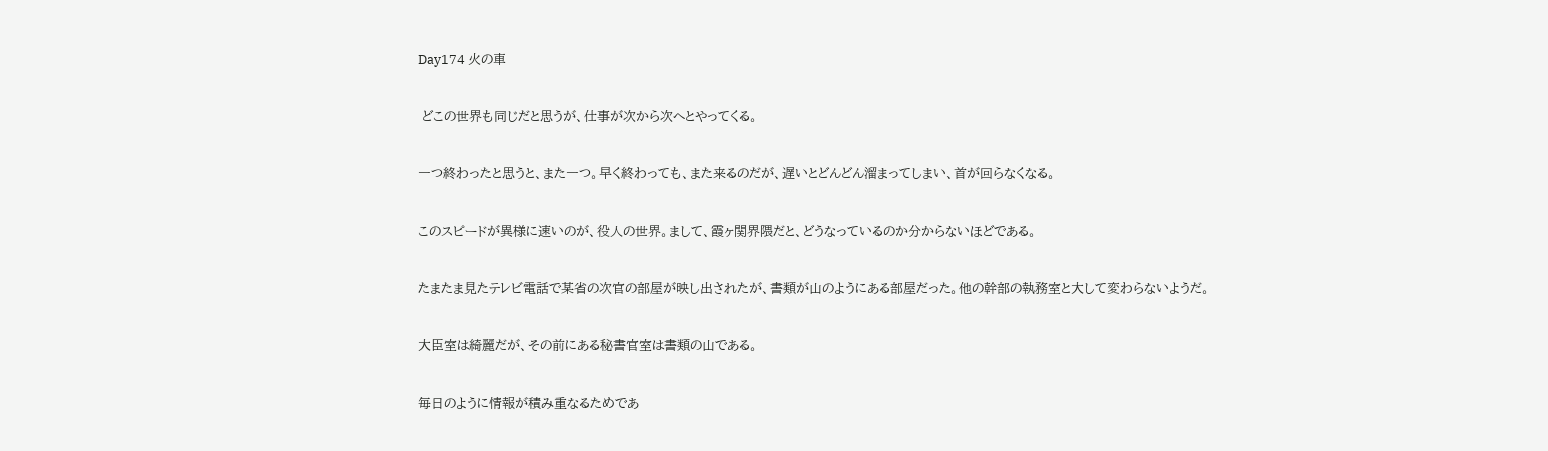Day174 火の車

 どこの世界も同じだと思うが、仕事が次から次へとやってくる。

一つ終わったと思うと、また一つ。早く終わっても、また来るのだが、遅いとどんどん溜まってしまい、首が回らなくなる。

このスピードが異様に速いのが、役人の世界。まして、霞ヶ関界隈だと、どうなっているのか分からないほどである。

たまたま見たテレビ電話で某省の次官の部屋が映し出されたが、書類が山のようにある部屋だった。他の幹部の執務室と大して変わらないようだ。

大臣室は綺麗だが、その前にある秘書官室は書類の山である。

毎日のように情報が積み重なるためであ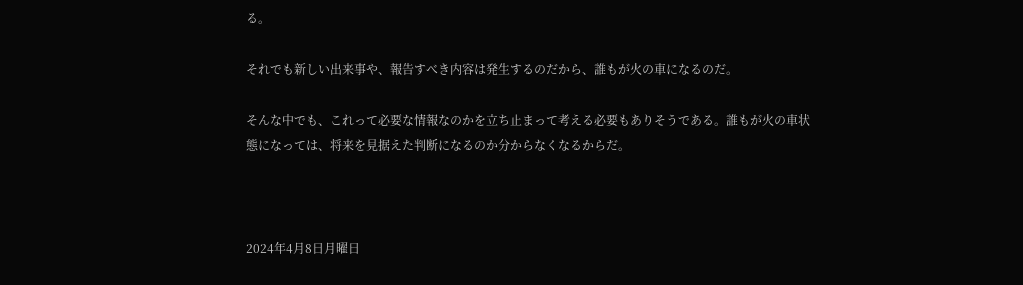る。

それでも新しい出来事や、報告すべき内容は発生するのだから、誰もが火の車になるのだ。

そんな中でも、これって必要な情報なのかを立ち止まって考える必要もありそうである。誰もが火の車状態になっては、将来を見据えた判断になるのか分からなくなるからだ。



2024年4月8日月曜日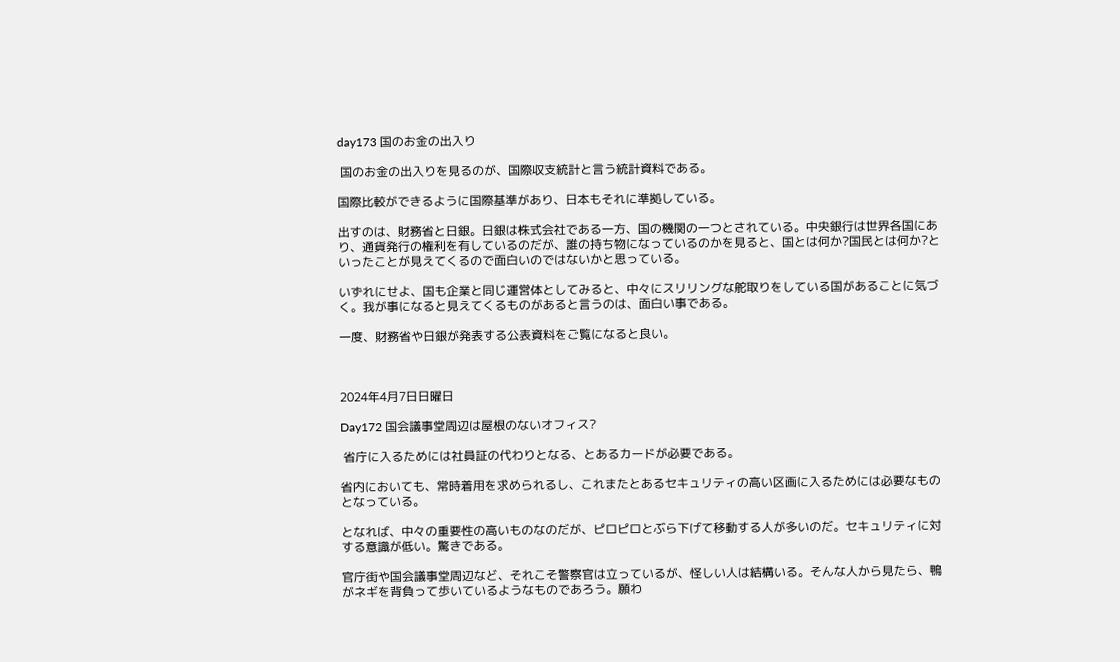day173 国のお金の出入り

 国のお金の出入りを見るのが、国際収支統計と言う統計資料である。

国際比較ができるように国際基準があり、日本もそれに準拠している。

出すのは、財務省と日銀。日銀は株式会社である一方、国の機関の一つとされている。中央銀行は世界各国にあり、通貨発行の権利を有しているのだが、誰の持ち物になっているのかを見ると、国とは何か?国民とは何か?といったことが見えてくるので面白いのではないかと思っている。

いずれにせよ、国も企業と同じ運営体としてみると、中々にスリリングな舵取りをしている国があることに気づく。我が事になると見えてくるものがあると言うのは、面白い事である。

一度、財務省や日銀が発表する公表資料をご覧になると良い。



2024年4月7日日曜日

Day172 国会議事堂周辺は屋根のないオフィス?

 省庁に入るためには社員証の代わりとなる、とあるカードが必要である。

省内においても、常時着用を求められるし、これまたとあるセキュリティの高い区画に入るためには必要なものとなっている。

となれば、中々の重要性の高いものなのだが、ピロピロとぶら下げて移動する人が多いのだ。セキュリティに対する意識が低い。驚きである。

官庁街や国会議事堂周辺など、それこそ警察官は立っているが、怪しい人は結構いる。そんな人から見たら、鴨がネギを背負って歩いているようなものであろう。願わ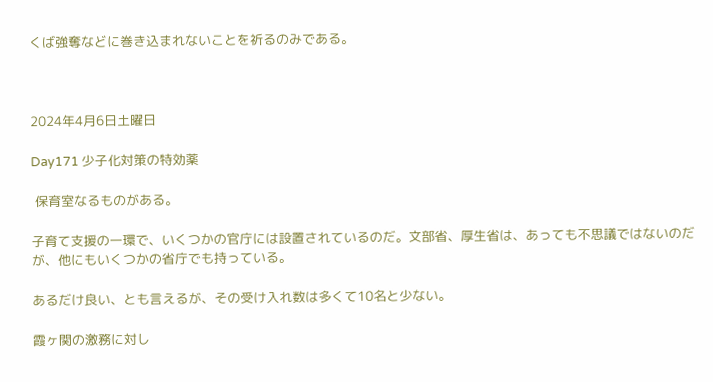くば強奪などに巻き込まれないことを祈るのみである。



2024年4月6日土曜日

Day171 少子化対策の特効薬

 保育室なるものがある。

子育て支援の一環で、いくつかの官庁には設置されているのだ。文部省、厚生省は、あっても不思議ではないのだが、他にもいくつかの省庁でも持っている。

あるだけ良い、とも言えるが、その受け入れ数は多くて10名と少ない。

霞ヶ関の激務に対し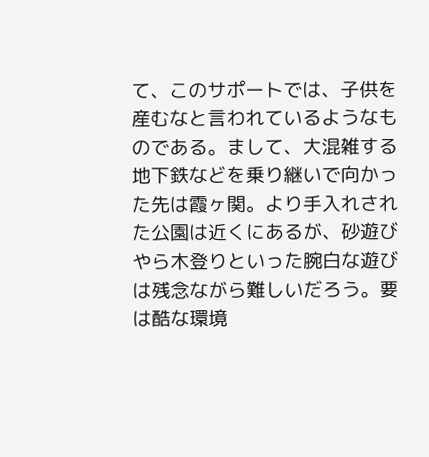て、このサポートでは、子供を産むなと言われているようなものである。まして、大混雑する地下鉄などを乗り継いで向かった先は霞ヶ関。より手入れされた公園は近くにあるが、砂遊びやら木登りといった腕白な遊びは残念ながら難しいだろう。要は酷な環境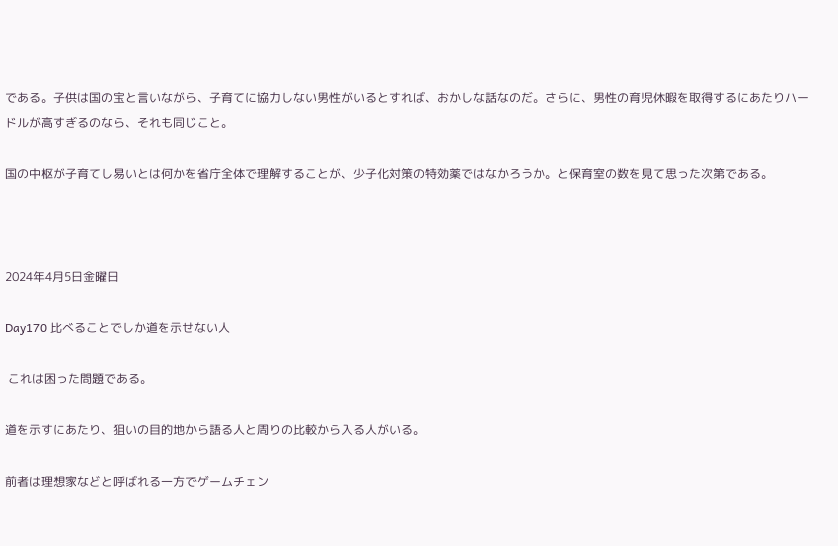である。子供は国の宝と言いながら、子育てに協力しない男性がいるとすれば、おかしな話なのだ。さらに、男性の育児休暇を取得するにあたりハードルが高すぎるのなら、それも同じこと。

国の中枢が子育てし易いとは何かを省庁全体で理解することが、少子化対策の特効薬ではなかろうか。と保育室の数を見て思った次第である。



2024年4月5日金曜日

Day170 比べることでしか道を示せない人

 これは困った問題である。

道を示すにあたり、狙いの目的地から語る人と周りの比較から入る人がいる。

前者は理想家などと呼ばれる一方でゲームチェン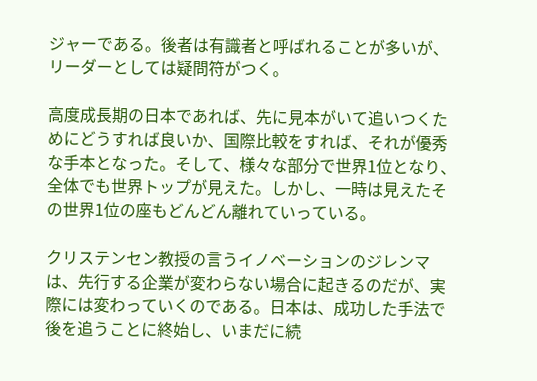ジャーである。後者は有識者と呼ばれることが多いが、リーダーとしては疑問符がつく。

高度成長期の日本であれば、先に見本がいて追いつくためにどうすれば良いか、国際比較をすれば、それが優秀な手本となった。そして、様々な部分で世界1位となり、全体でも世界トップが見えた。しかし、一時は見えたその世界1位の座もどんどん離れていっている。

クリステンセン教授の言うイノベーションのジレンマは、先行する企業が変わらない場合に起きるのだが、実際には変わっていくのである。日本は、成功した手法で後を追うことに終始し、いまだに続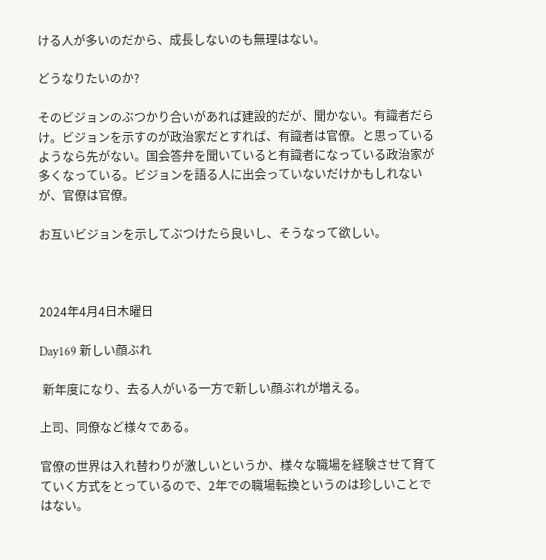ける人が多いのだから、成長しないのも無理はない。

どうなりたいのか?

そのビジョンのぶつかり合いがあれば建設的だが、聞かない。有識者だらけ。ビジョンを示すのが政治家だとすれば、有識者は官僚。と思っているようなら先がない。国会答弁を聞いていると有識者になっている政治家が多くなっている。ビジョンを語る人に出会っていないだけかもしれないが、官僚は官僚。

お互いビジョンを示してぶつけたら良いし、そうなって欲しい。



2024年4月4日木曜日

Day169 新しい顔ぶれ

 新年度になり、去る人がいる一方で新しい顔ぶれが増える。

上司、同僚など様々である。

官僚の世界は入れ替わりが激しいというか、様々な職場を経験させて育てていく方式をとっているので、2年での職場転換というのは珍しいことではない。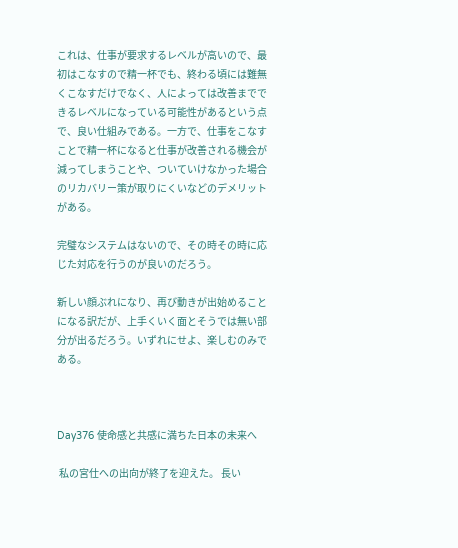これは、仕事が要求するレベルが高いので、最初はこなすので精一杯でも、終わる頃には難無くこなすだけでなく、人によっては改善までできるレベルになっている可能性があるという点で、良い仕組みである。一方で、仕事をこなすことで精一杯になると仕事が改善される機会が減ってしまうことや、ついていけなかった場合のリカバリー策が取りにくいなどのデメリットがある。

完璧なシステムはないので、その時その時に応じた対応を行うのが良いのだろう。

新しい顔ぶれになり、再び動きが出始めることになる訳だが、上手くいく面とそうでは無い部分が出るだろう。いずれにせよ、楽しむのみである。



Day376 使命感と共感に満ちた日本の未来へ

 私の宮仕への出向が終了を迎えた。 長い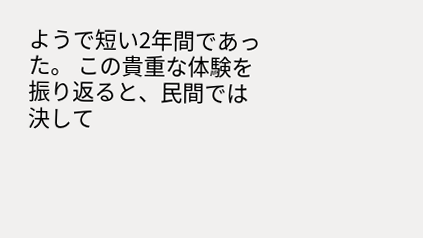ようで短い2年間であった。 この貴重な体験を振り返ると、民間では決して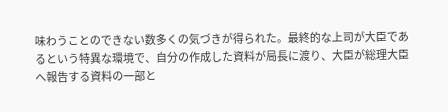味わうことのできない数多くの気づきが得られた。最終的な上司が大臣であるという特異な環境で、自分の作成した資料が局長に渡り、大臣が総理大臣へ報告する資料の一部と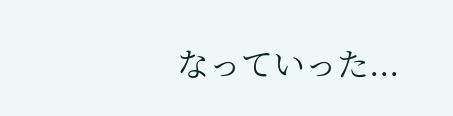なっていった...